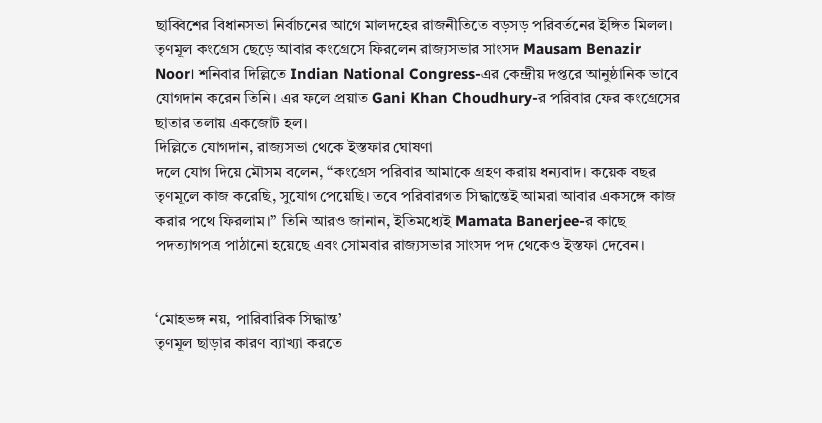ছাব্বিশের বিধানসভা নির্বাচনের আগে মালদহের রাজনীতিতে বড়সড় পরিবর্তনের ইঙ্গিত মিলল। তৃণমূল কংগ্রেস ছেড়ে আবার কংগ্রেসে ফিরলেন রাজ্যসভার সাংসদ Mausam Benazir Noor। শনিবার দিল্লিতে Indian National Congress-এর কেন্দ্রীয় দপ্তরে আনুষ্ঠানিক ভাবে যোগদান করেন তিনি। এর ফলে প্রয়াত Gani Khan Choudhury-র পরিবার ফের কংগ্রেসের ছাতার তলায় একজোট হল।
দিল্লিতে যোগদান, রাজ্যসভা থেকে ইস্তফার ঘোষণা
দলে যোগ দিয়ে মৌসম বলেন, “কংগ্রেস পরিবার আমাকে গ্রহণ করায় ধন্যবাদ। কয়েক বছর তৃণমূলে কাজ করেছি, সুযোগ পেয়েছি। তবে পরিবারগত সিদ্ধান্তেই আমরা আবার একসঙ্গে কাজ করার পথে ফিরলাম।” তিনি আরও জানান, ইতিমধ্যেই Mamata Banerjee-র কাছে পদত্যাগপত্র পাঠানো হয়েছে এবং সোমবার রাজ্যসভার সাংসদ পদ থেকেও ইস্তফা দেবেন।


‘মোহভঙ্গ নয়, পারিবারিক সিদ্ধান্ত’
তৃণমূল ছাড়ার কারণ ব্যাখ্যা করতে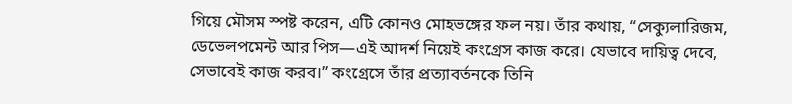গিয়ে মৌসম স্পষ্ট করেন, এটি কোনও মোহভঙ্গের ফল নয়। তাঁর কথায়, “সেক্যুলারিজম, ডেভেলপমেন্ট আর পিস—এই আদর্শ নিয়েই কংগ্রেস কাজ করে। যেভাবে দায়িত্ব দেবে, সেভাবেই কাজ করব।” কংগ্রেসে তাঁর প্রত্যাবর্তনকে তিনি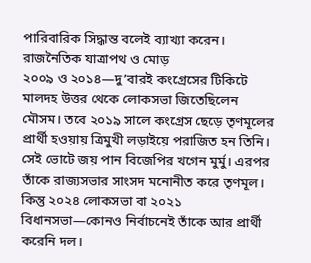পারিবারিক সিদ্ধান্ত বলেই ব্যাখ্যা করেন।
রাজনৈতিক যাত্রাপথ ও মোড়
২০০৯ ও ২০১৪—দু’বারই কংগ্রেসের টিকিটে মালদহ উত্তর থেকে লোকসভা জিতেছিলেন মৌসম। তবে ২০১৯ সালে কংগ্রেস ছেড়ে তৃণমূলের প্রার্থী হওয়ায় ত্রিমুখী লড়াইয়ে পরাজিত হন তিনি। সেই ভোটে জয় পান বিজেপির খগেন মুর্মু। এরপর তাঁকে রাজ্যসভার সাংসদ মনোনীত করে তৃণমূল। কিন্তু ২০২৪ লোকসভা বা ২০২১ বিধানসভা—কোনও নির্বাচনেই তাঁকে আর প্রার্থী করেনি দল।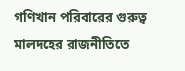গণিখান পরিবারের গুরুত্ব
মালদহের রাজনীতিতে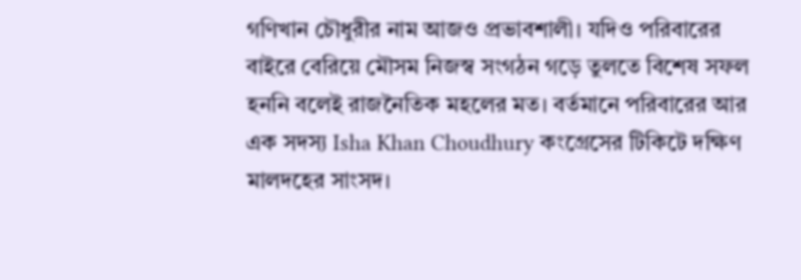গণিখান চৌধুরীর নাম আজও প্রভাবশালী। যদিও পরিবারের বাইরে বেরিয়ে মৌসম নিজস্ব সংগঠন গড়ে তুলতে বিশেষ সফল হননি বলেই রাজনৈতিক মহলের মত। বর্তমানে পরিবারের আর এক সদস্য Isha Khan Choudhury কংগ্রেসের টিকিটে দক্ষিণ মালদহের সাংসদ।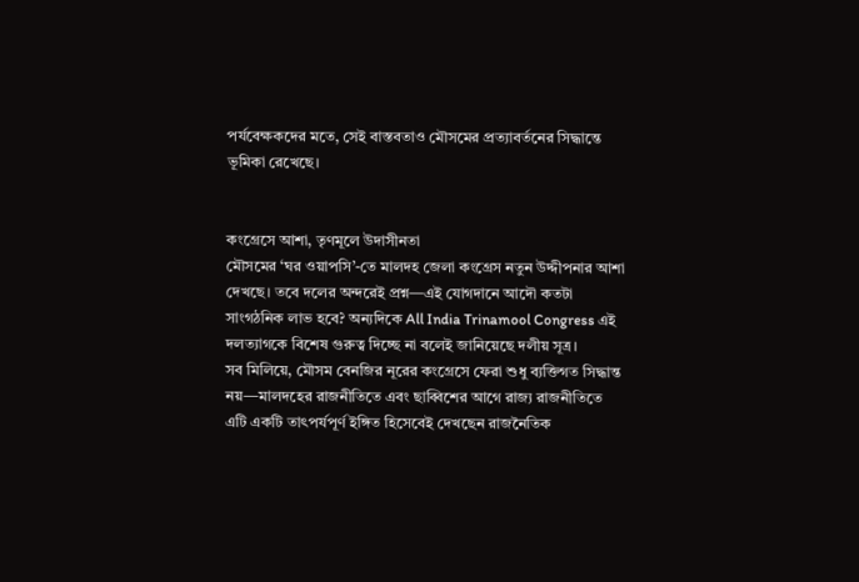পর্যবেক্ষকদের মতে, সেই বাস্তবতাও মৌসমের প্রত্যাবর্তনের সিদ্ধান্তে ভূমিকা রেখেছে।


কংগ্রেসে আশা, তৃণমূলে উদাসীনতা
মৌসমের ‘ঘর ওয়াপসি’-তে মালদহ জেলা কংগ্রেস নতুন উদ্দীপনার আশা দেখছে। তবে দলের অন্দরেই প্রশ্ন—এই যোগদানে আদৌ কতটা সাংগঠনিক লাভ হবে? অন্যদিকে All India Trinamool Congress এই দলত্যাগকে বিশেষ গুরুত্ব দিচ্ছে না বলেই জানিয়েছে দলীয় সূত্র।
সব মিলিয়ে, মৌসম বেনজির নূরের কংগ্রেসে ফেরা শুধু ব্যক্তিগত সিদ্ধান্ত নয়—মালদহের রাজনীতিতে এবং ছাব্বিশের আগে রাজ্য রাজনীতিতে এটি একটি তাৎপর্যপূর্ণ ইঙ্গিত হিসেবেই দেখছেন রাজনৈতিক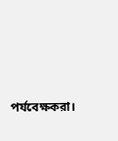পর্যবেক্ষকরা।